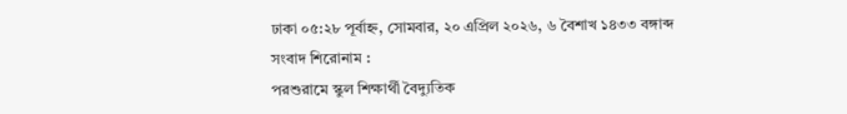ঢাকা ০৫:২৮ পূর্বাহ্ন, সোমবার, ২০ এপ্রিল ২০২৬, ৬ বৈশাখ ১৪৩৩ বঙ্গাব্দ
সংবাদ শিরোনাম :
পরশুরামে স্কুল শিক্ষার্থী বৈদ্যুতিক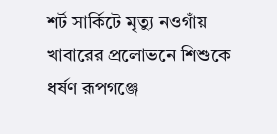শর্ট সার্কিটে মৃত্যু নওগাঁয় খাবারের প্রলোভনে শিশুকে ধর্ষণ রূপগঞ্জে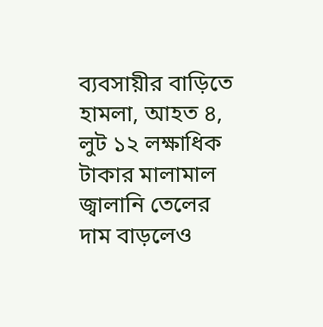ব্যবসায়ীর বাড়িতে হামলা, আহত ৪, লুট ১২ লক্ষাধিক টাকার মালামাল জ্বালানি তেলের দাম বাড়লেও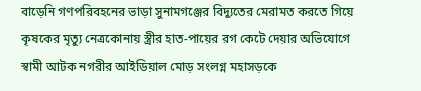বাড়েনি গণপরিবহনের ভাড়া সুনামগঞ্জের বিদ্যুতের মেরামত করতে গিয়ে কৃষকের মৃত্যু নেত্রকোনায় স্ত্রীর হাত-পায়ের রগ কেটে দেয়ার অভিযোগে স্বামী আটক নগরীর আইডিয়াল মোড় সংলগ্ন মহাসড়কে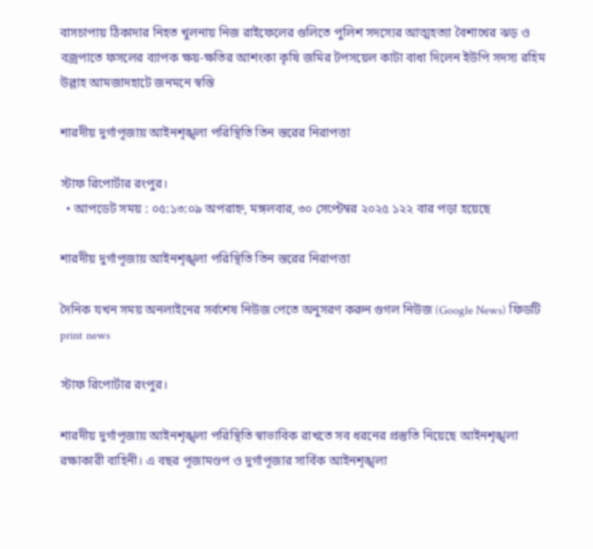বাসচাপায় ঠিকাদার নিহত খুলনায় নিজ রাইফেলের গুলিতে পুলিশ সদস্যের আত্মহত্যা বৈশাখের ঝড় ও বজ্রপাতে ফসলের ব্যাপক ক্ষয়-ক্ষতির আশংকা কৃষি জমির টপসয়েল কাটা বাধা দিলেন ইউপি সদস্য রহিম উল্লাহ আমজাদহাটে জনমনে স্বস্তি

শারদীয় দুর্গাপূজায় আইনশৃঙ্খলা পরিস্থিতি তিন স্তরের নিরাপত্তা

স্টাফ রিপোর্টার রংপুর।
  • আপডেট সময় : ০৫:১৩:০৯ অপরাহ্ন, মঙ্গলবার, ৩০ সেপ্টেম্বর ২০২৫ ১২২ বার পড়া হয়েছে

শারদীয় দুর্গাপূজায় আইনশৃঙ্খলা পরিস্থিতি তিন স্তরের নিরাপত্তা

দৈনিক যখন সময় অনলাইনের সর্বশেষ নিউজ পেতে অনুসরণ করুন গুগল নিউজ (Google News) ফিডটি
print news

স্টাফ রিপোর্টার রংপুর।

শারদীয় দুর্গাপূজায় আইনশৃঙ্খলা পরিস্থিতি স্বাভাবিক রাখতে সব ধরনের প্রস্তুতি নিয়েছে আইনশৃঙ্খলা রক্ষাকারী বাহিনী। এ বছর পূজামণ্ডপ ও দুর্গাপূজার সার্বিক আইনশৃঙ্খলা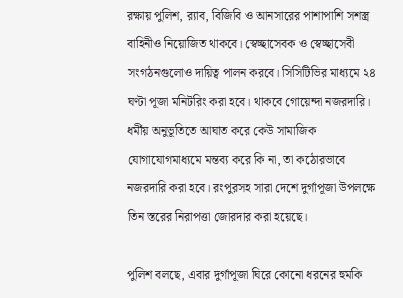রক্ষায় পুলিশ, র‌্যাব, বিজিবি ও আনসারের পাশাপাশি সশস্ত্র বাহিনীও নিয়োজিত থাকবে। স্বেচ্ছাসেবক ও স্বেচ্ছাসেবী সংগঠনগুলোও দায়িত্ব পালন করবে। সিসিটিভির মাধ্যমে ২৪ ঘণ্টা পূজা মনিটরিং করা হবে। থাকবে গোয়েন্দা নজরদারি। ধর্মীয় অনুভূতিতে আঘাত করে কেউ সামাজিক যোগাযোগমাধ্যমে মন্তব্য করে কি না, তা কঠোরভাবে নজরদারি করা হবে। রংপুরসহ সারা দেশে দুর্গাপূজা উপলক্ষে তিন স্তরের নিরাপত্তা জোরদার করা হয়েছে।

পুলিশ বলছে, এবার দুর্গাপূজা ঘিরে কোনো ধরনের হুমকি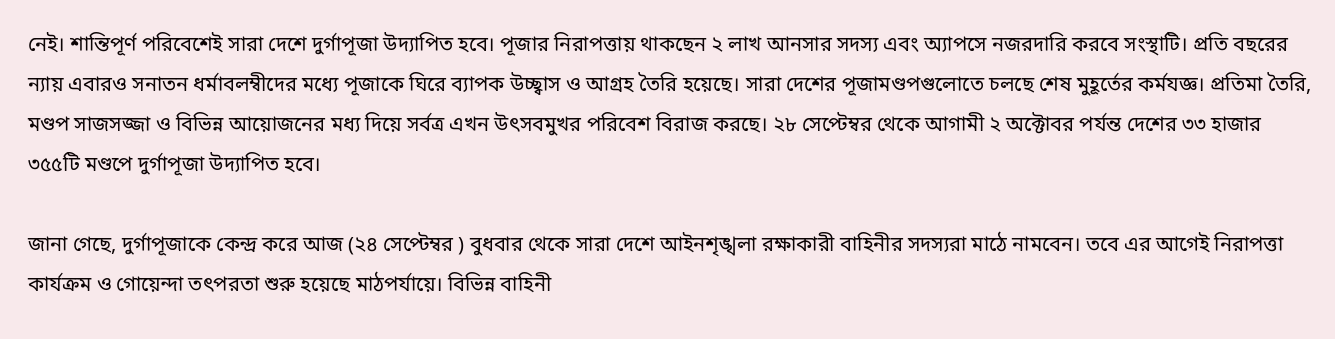নেই। শান্তিপূর্ণ পরিবেশেই সারা দেশে দুর্গাপূজা উদ্যাপিত হবে। পূজার নিরাপত্তায় থাকছেন ২ লাখ আনসার সদস্য এবং অ্যাপসে নজরদারি করবে সংস্থাটি। প্রতি বছরের ন্যায় এবারও সনাতন ধর্মাবলম্বীদের মধ্যে পূজাকে ঘিরে ব্যাপক উচ্ছ্বাস ও আগ্রহ তৈরি হয়েছে। সারা দেশের পূজামণ্ডপগুলোতে চলছে শেষ মুহূর্তের কর্মযজ্ঞ। প্রতিমা তৈরি, মণ্ডপ সাজসজ্জা ও বিভিন্ন আয়োজনের মধ্য দিয়ে সর্বত্র এখন উৎসবমুখর পরিবেশ বিরাজ করছে। ২৮ সেপ্টেম্বর থেকে আগামী ২ অক্টোবর পর্যন্ত দেশের ৩৩ হাজার ৩৫৫টি মণ্ডপে দুর্গাপূজা উদ্যাপিত হবে।

জানা গেছে, দুর্গাপূজাকে কেন্দ্র করে আজ (২৪ সেপ্টেম্বর ) বুধবার থেকে সারা দেশে আইনশৃঙ্খলা রক্ষাকারী বাহিনীর সদস্যরা মাঠে নামবেন। তবে এর আগেই নিরাপত্তা কার্যক্রম ও গোয়েন্দা তৎপরতা শুরু হয়েছে মাঠপর্যায়ে। বিভিন্ন বাহিনী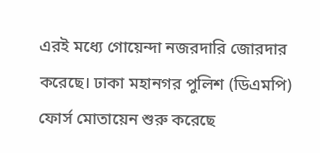এরই মধ্যে গোয়েন্দা নজরদারি জোরদার করেছে। ঢাকা মহানগর পুলিশ (ডিএমপি) ফোর্স মোতায়েন শুরু করেছে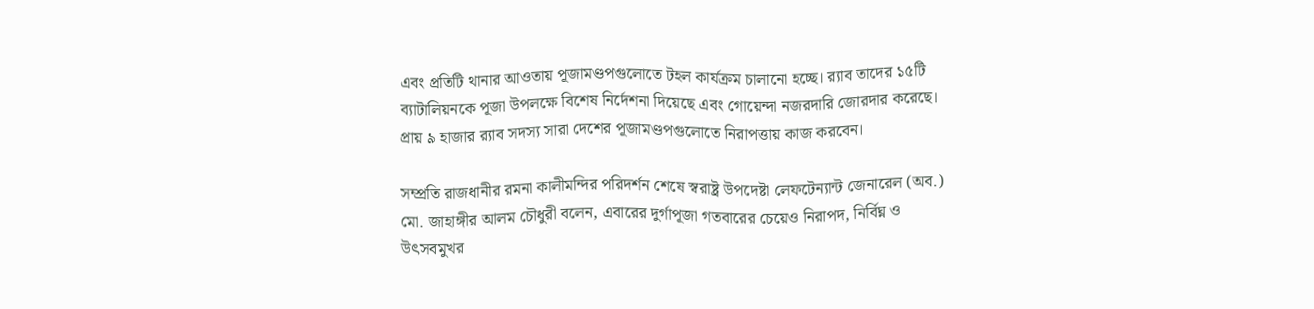এবং প্রতিটি থানার আওতায় পূজামণ্ডপগুলোতে টহল কার্যক্রম চালানো হচ্ছে। র‌্যাব তাদের ১৫টি ব্যাটালিয়নকে পূজা উপলক্ষে বিশেষ নির্দেশনা দিয়েছে এবং গোয়েন্দা নজরদারি জোরদার করেছে। প্রায় ৯ হাজার র‌্যাব সদস্য সারা দেশের পূজামণ্ডপগুলোতে নিরাপত্তায় কাজ করবেন।

সম্প্রতি রাজধানীর রমনা কালীমন্দির পরিদর্শন শেষে স্বরাষ্ট্র উপদেষ্টা লেফটেন্যান্ট জেনারেল (অব.) মো. জাহাঙ্গীর আলম চৌধুরী বলেন, এবারের দুর্গাপূজা গতবারের চেয়েও নিরাপদ, নির্বিঘ্ন ও উৎসবমুখর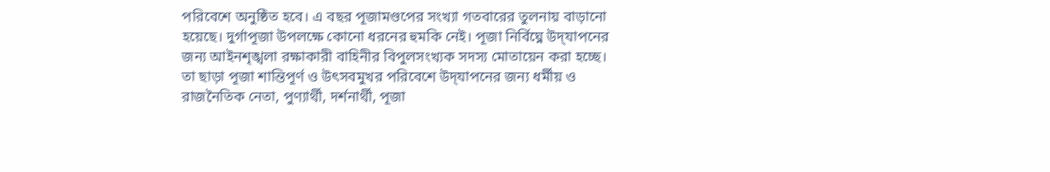পরিবেশে অনুষ্ঠিত হবে। এ বছর পূজামণ্ডপের সংখ্যা গতবারের তুলনায় বাড়ানো হয়েছে। দুর্গাপূজা উপলক্ষে কোনো ধরনের হুমকি নেই। পূজা নির্বিঘ্নে উদ্‌যাপনের জন্য আইনশৃঙ্খলা রক্ষাকারী বাহিনীর বিপুলসংখ্যক সদস্য মোতায়েন করা হচ্ছে। তা ছাড়া পূজা শান্তিপূর্ণ ও উৎসবমুখর পরিবেশে উদ্‌যাপনের জন্য ধর্মীয় ও রাজনৈতিক নেতা, পুণ্যার্থী, দর্শনার্থী, পূজা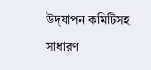উদ্‌যাপন কমিটিসহ সাধারণ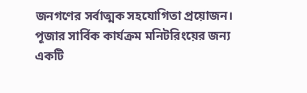জনগণের সর্বাত্মক সহযোগিতা প্রয়োজন। পূজার সার্বিক কার্যক্রম মনিটরিংয়ের জন্য একটি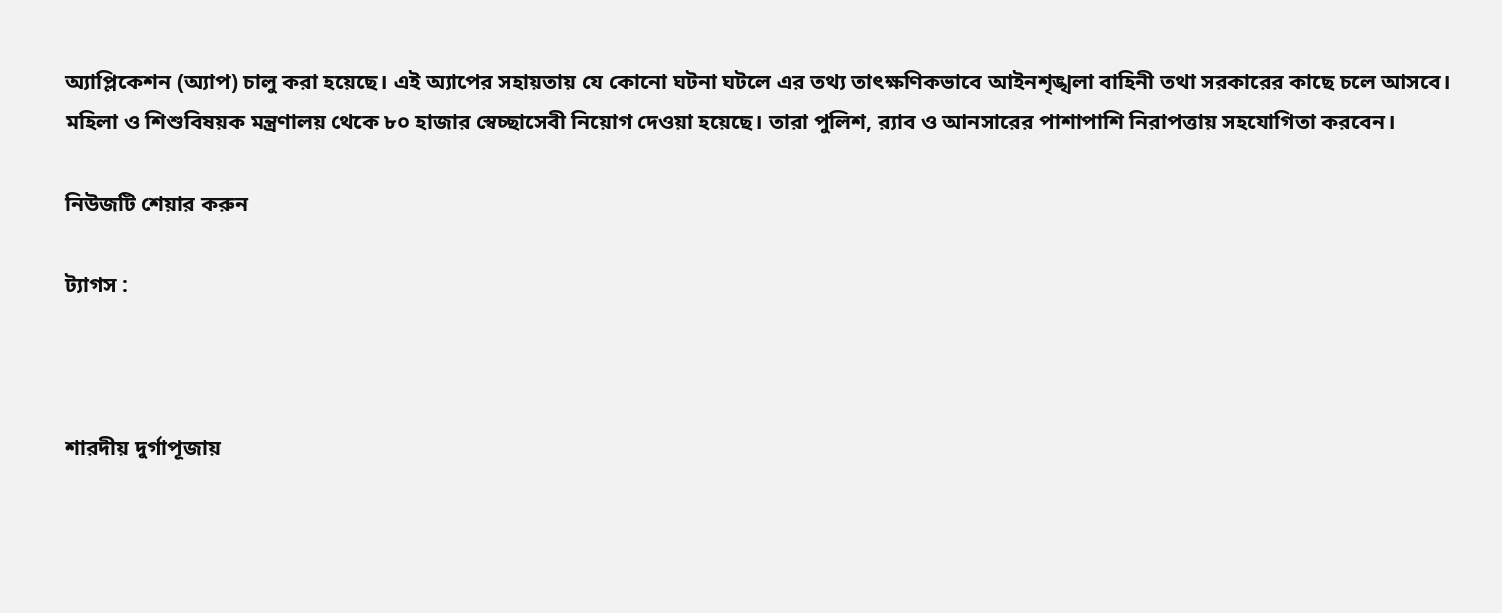অ্যাপ্লিকেশন (অ্যাপ) চালু করা হয়েছে। এই অ্যাপের সহায়তায় যে কোনো ঘটনা ঘটলে এর তথ্য তাৎক্ষণিকভাবে আইনশৃঙ্খলা বাহিনী তথা সরকারের কাছে চলে আসবে। মহিলা ও শিশুবিষয়ক মন্ত্রণালয় থেকে ৮০ হাজার স্বেচ্ছাসেবী নিয়োগ দেওয়া হয়েছে। তারা পুলিশ, র‌্যাব ও আনসারের পাশাপাশি নিরাপত্তায় সহযোগিতা করবেন।

নিউজটি শেয়ার করুন

ট্যাগস :



শারদীয় দুর্গাপূজায়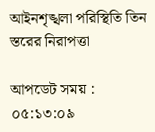আইনশৃঙ্খলা পরিস্থিতি তিন স্তরের নিরাপত্তা

আপডেট সময় : ০৫:১৩:০৯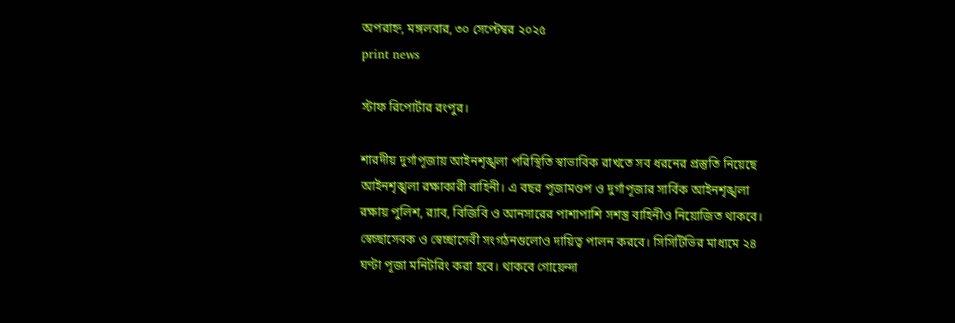অপরাহ্ন, মঙ্গলবার, ৩০ সেপ্টেম্বর ২০২৫
print news

স্টাফ রিপোর্টার রংপুর।

শারদীয় দুর্গাপূজায় আইনশৃঙ্খলা পরিস্থিতি স্বাভাবিক রাখতে সব ধরনের প্রস্তুতি নিয়েছে আইনশৃঙ্খলা রক্ষাকারী বাহিনী। এ বছর পূজামণ্ডপ ও দুর্গাপূজার সার্বিক আইনশৃঙ্খলা রক্ষায় পুলিশ, র‌্যাব, বিজিবি ও আনসারের পাশাপাশি সশস্ত্র বাহিনীও নিয়োজিত থাকবে। স্বেচ্ছাসেবক ও স্বেচ্ছাসেবী সংগঠনগুলোও দায়িত্ব পালন করবে। সিসিটিভির মাধ্যমে ২৪ ঘণ্টা পূজা মনিটরিং করা হবে। থাকবে গোয়েন্দা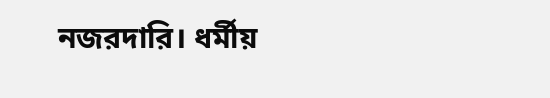নজরদারি। ধর্মীয়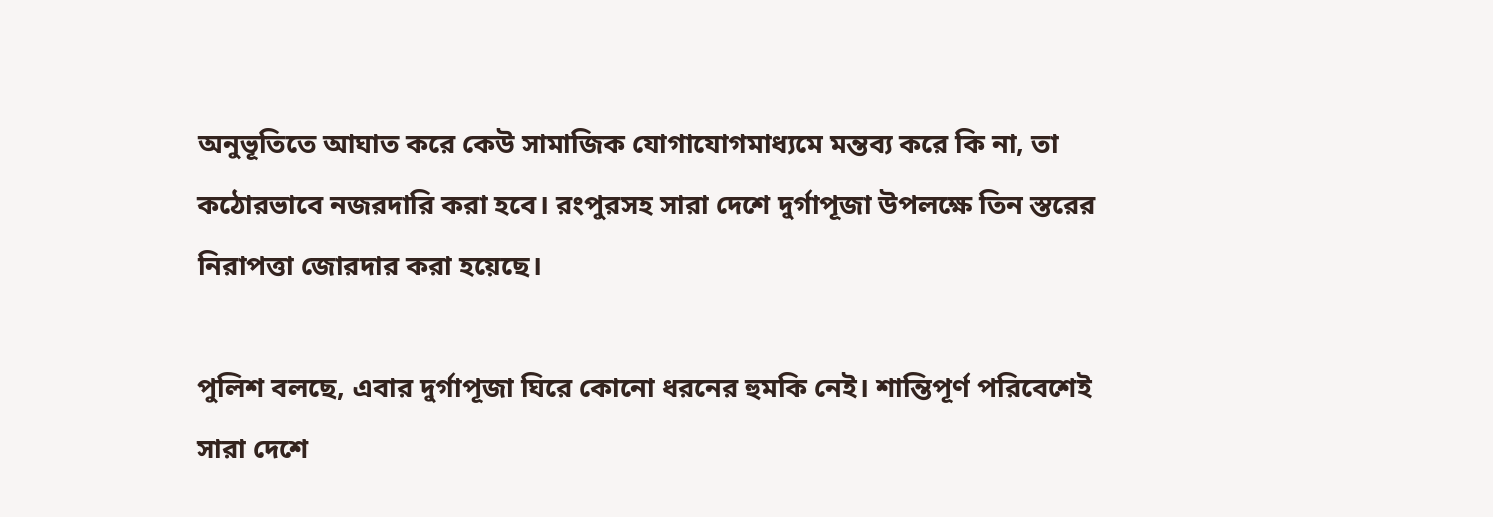অনুভূতিতে আঘাত করে কেউ সামাজিক যোগাযোগমাধ্যমে মন্তব্য করে কি না, তা কঠোরভাবে নজরদারি করা হবে। রংপুরসহ সারা দেশে দুর্গাপূজা উপলক্ষে তিন স্তরের নিরাপত্তা জোরদার করা হয়েছে।

পুলিশ বলছে, এবার দুর্গাপূজা ঘিরে কোনো ধরনের হুমকি নেই। শান্তিপূর্ণ পরিবেশেই সারা দেশে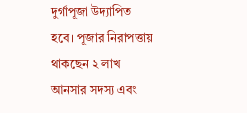দুর্গাপূজা উদ্যাপিত হবে। পূজার নিরাপত্তায় থাকছেন ২ লাখ আনসার সদস্য এবং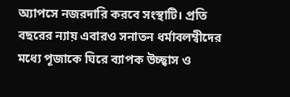অ্যাপসে নজরদারি করবে সংস্থাটি। প্রতি বছরের ন্যায় এবারও সনাতন ধর্মাবলম্বীদের মধ্যে পূজাকে ঘিরে ব্যাপক উচ্ছ্বাস ও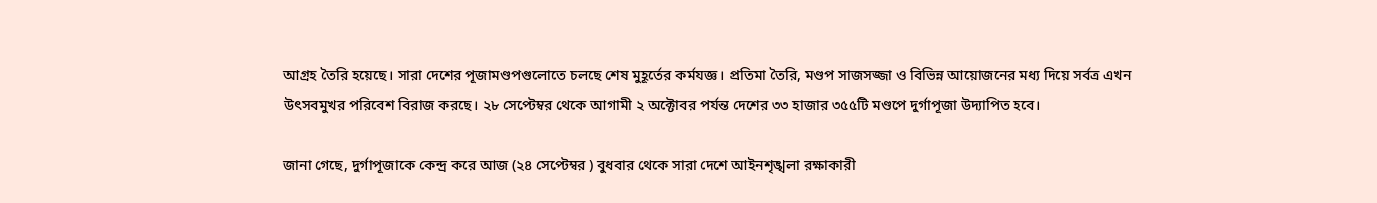আগ্রহ তৈরি হয়েছে। সারা দেশের পূজামণ্ডপগুলোতে চলছে শেষ মুহূর্তের কর্মযজ্ঞ। প্রতিমা তৈরি, মণ্ডপ সাজসজ্জা ও বিভিন্ন আয়োজনের মধ্য দিয়ে সর্বত্র এখন উৎসবমুখর পরিবেশ বিরাজ করছে। ২৮ সেপ্টেম্বর থেকে আগামী ২ অক্টোবর পর্যন্ত দেশের ৩৩ হাজার ৩৫৫টি মণ্ডপে দুর্গাপূজা উদ্যাপিত হবে।

জানা গেছে, দুর্গাপূজাকে কেন্দ্র করে আজ (২৪ সেপ্টেম্বর ) বুধবার থেকে সারা দেশে আইনশৃঙ্খলা রক্ষাকারী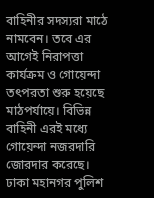বাহিনীর সদস্যরা মাঠে নামবেন। তবে এর আগেই নিরাপত্তা কার্যক্রম ও গোয়েন্দা তৎপরতা শুরু হয়েছে মাঠপর্যায়ে। বিভিন্ন বাহিনী এরই মধ্যে গোয়েন্দা নজরদারি জোরদার করেছে। ঢাকা মহানগর পুলিশ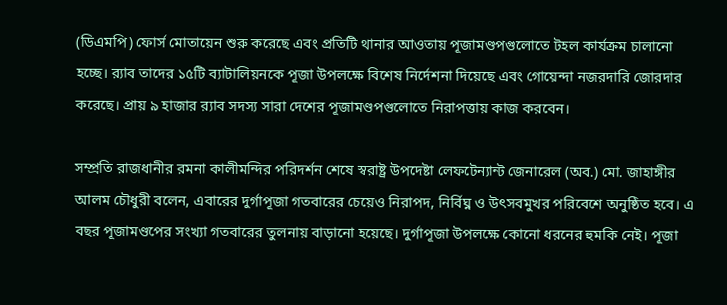(ডিএমপি) ফোর্স মোতায়েন শুরু করেছে এবং প্রতিটি থানার আওতায় পূজামণ্ডপগুলোতে টহল কার্যক্রম চালানো হচ্ছে। র‌্যাব তাদের ১৫টি ব্যাটালিয়নকে পূজা উপলক্ষে বিশেষ নির্দেশনা দিয়েছে এবং গোয়েন্দা নজরদারি জোরদার করেছে। প্রায় ৯ হাজার র‌্যাব সদস্য সারা দেশের পূজামণ্ডপগুলোতে নিরাপত্তায় কাজ করবেন।

সম্প্রতি রাজধানীর রমনা কালীমন্দির পরিদর্শন শেষে স্বরাষ্ট্র উপদেষ্টা লেফটেন্যান্ট জেনারেল (অব.) মো. জাহাঙ্গীর আলম চৌধুরী বলেন, এবারের দুর্গাপূজা গতবারের চেয়েও নিরাপদ, নির্বিঘ্ন ও উৎসবমুখর পরিবেশে অনুষ্ঠিত হবে। এ বছর পূজামণ্ডপের সংখ্যা গতবারের তুলনায় বাড়ানো হয়েছে। দুর্গাপূজা উপলক্ষে কোনো ধরনের হুমকি নেই। পূজা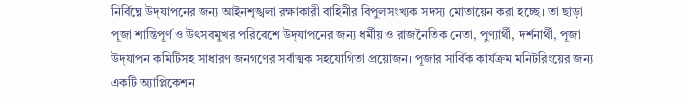নির্বিঘ্নে উদ্‌যাপনের জন্য আইনশৃঙ্খলা রক্ষাকারী বাহিনীর বিপুলসংখ্যক সদস্য মোতায়েন করা হচ্ছে। তা ছাড়া পূজা শান্তিপূর্ণ ও উৎসবমুখর পরিবেশে উদ্‌যাপনের জন্য ধর্মীয় ও রাজনৈতিক নেতা, পুণ্যার্থী, দর্শনার্থী, পূজা উদ্‌যাপন কমিটিসহ সাধারণ জনগণের সর্বাত্মক সহযোগিতা প্রয়োজন। পূজার সার্বিক কার্যক্রম মনিটরিংয়ের জন্য একটি অ্যাপ্লিকেশন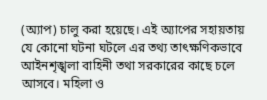(অ্যাপ) চালু করা হয়েছে। এই অ্যাপের সহায়তায় যে কোনো ঘটনা ঘটলে এর তথ্য তাৎক্ষণিকভাবে আইনশৃঙ্খলা বাহিনী তথা সরকারের কাছে চলে আসবে। মহিলা ও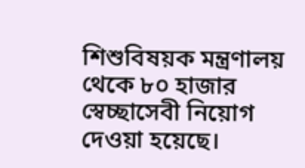শিশুবিষয়ক মন্ত্রণালয় থেকে ৮০ হাজার স্বেচ্ছাসেবী নিয়োগ দেওয়া হয়েছে।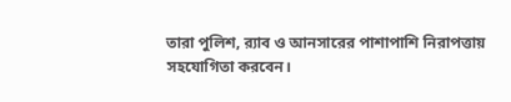তারা পুলিশ, র‌্যাব ও আনসারের পাশাপাশি নিরাপত্তায় সহযোগিতা করবেন।